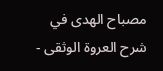مصباح الهدى في شرح العروة الوثقى -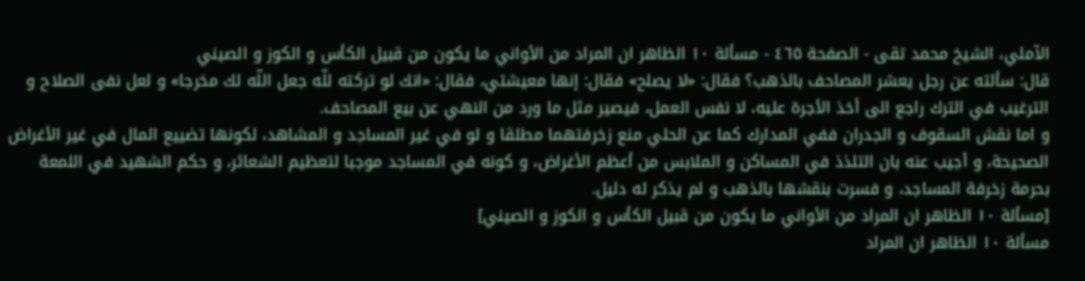الآملي، الشيخ محمد تقى - الصفحة ٤٦٥ - مسألة ١٠ الظاهر ان المراد من الأواني ما يكون من قبيل الكأس و الكوز و الصيني
قال: سألته عن رجل يعشر المصاحف بالذهب؟ فقال: «لا يصلح» فقال: إنها معيشتي، فقال: «انك لو تركته للّه جعل اللّه لك مخرجا» و لعل نفى الصلاح و الترغيب في الترك راجع الى أخذ الأجرة عليه، لا نفس العمل، فيصير مثل ما ورد من النهي عن بيع المصاحف.
و اما نقش السقوف و الجدران ففي المدارك كما عن الحلي منع زخرفتهما مطلقا و لو في غير المساجد و المشاهد، لكونها تضييع المال في غير الأغراض الصحيحة، و أجيب عنه بان التلذذ في المساكن و الملابس من أعظم الأغراض، و كونه في المساجد موجبا لتعظيم الشعائر، و حكم الشهيد في اللمعة بحرمة زخرفة المساجد، و فسرت بنقشها بالذهب و لم يذكر له دليل.
[مسألة ١٠ الظاهر ان المراد من الأواني ما يكون من قبيل الكأس و الكوز و الصيني]
مسألة ١٠ الظاهر ان المراد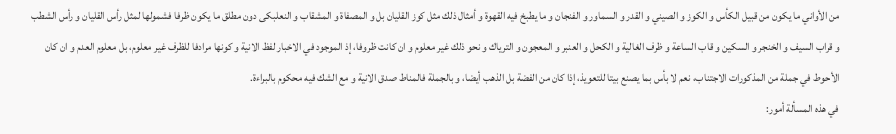من الأواني ما يكون من قبيل الكأس و الكوز و الصيني و القدر و السماور و الفنجان و ما يطبخ فيه القهوة و أمثال ذلك مثل كوز القليان بل و المصفاة و المشقاب و النعلبكى دون مطلق ما يكون ظرفا فشمولها لمثل رأس القليان و رأس الشطب و قراب السيف و الخنجر و السكين و قاب الساعة و ظرف الغالية و الكحل و العنبر و المعجون و الترياك و نحو ذلك غير معلوم و ان كانت ظروفا، إذ الموجود في الاخبار لفظ الانية و كونها مرادفا للظرف غير معلوم، بل معلوم العدم و ان كان الأحوط في جملة من المذكورات الاجتناب، نعم لا بأس بما يصنع بيتا للتعويذ، إذا كان من الفضة بل الذهب أيضا، و بالجملة فالمناط صدق الانية و مع الشك فيه محكوم بالبراءة.
في هذه المسألة أمور: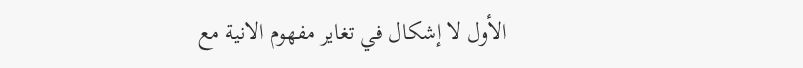الأول لا إشكال في تغاير مفهوم الانية مع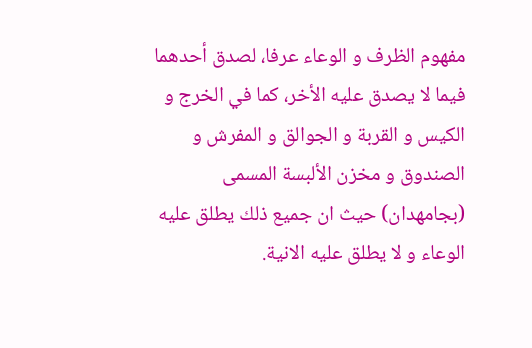مفهوم الظرف و الوعاء عرفا، لصدق أحدهما فيما لا يصدق عليه الأخر، كما في الخرج و الكيس و القربة و الجوالق و المفرش و الصندوق و مخزن الألبسة المسمى (بجامهدان) حيث ان جميع ذلك يطلق عليه الوعاء و لا يطلق عليه الانية.